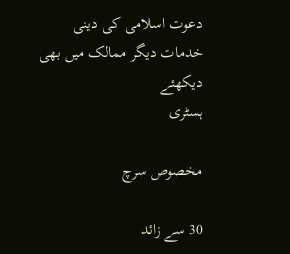دعوت اسلامی کی دینی خدمات دیگر ممالک میں بھی دیکھئے
ہسٹری

مخصوص سرچ

30 سے زائد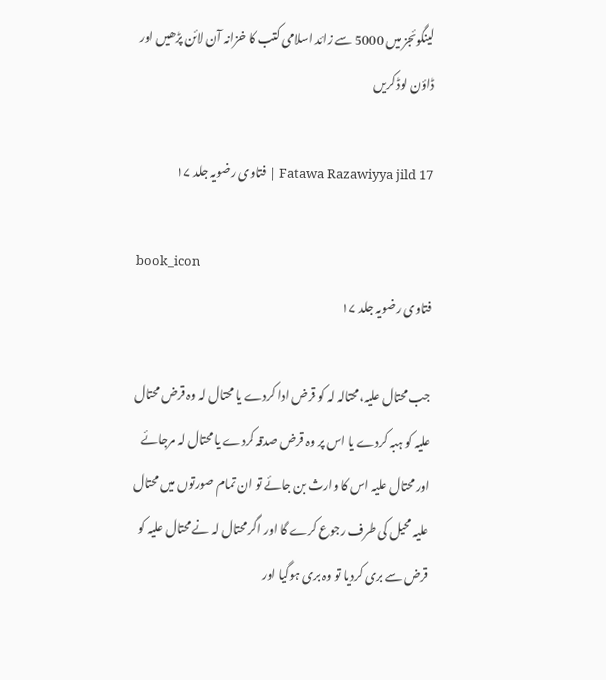لینگوئجز میں 5000 سے زائد اسلامی کتب کا خزانہ آن لائن پڑھیں اور ڈاؤن لوڈ کریں

Fatawa Razawiyya jild 17 | فتاوی رضویہ جلد ۱۷

book_icon
فتاوی رضویہ جلد ۱۷

جب محتال علیہ،محتالہ لہ کو قرض ادا کردے یا محتال لہ وہ قرض محتال علیہ کو ہبہ کردے یا اس پر وہ قرض صدقہ کردے یا محتال لہ مرجائے اور محتال علیہ اس کا وارث بن جائے تو ان تمام صورتوں میں محتال علیہ محیل کی طرف رجوع کرے گا اور اگر محتال لہ نے محتال علیہ کو قرض سے بری کردیا تو وہ بری ہوگیا اور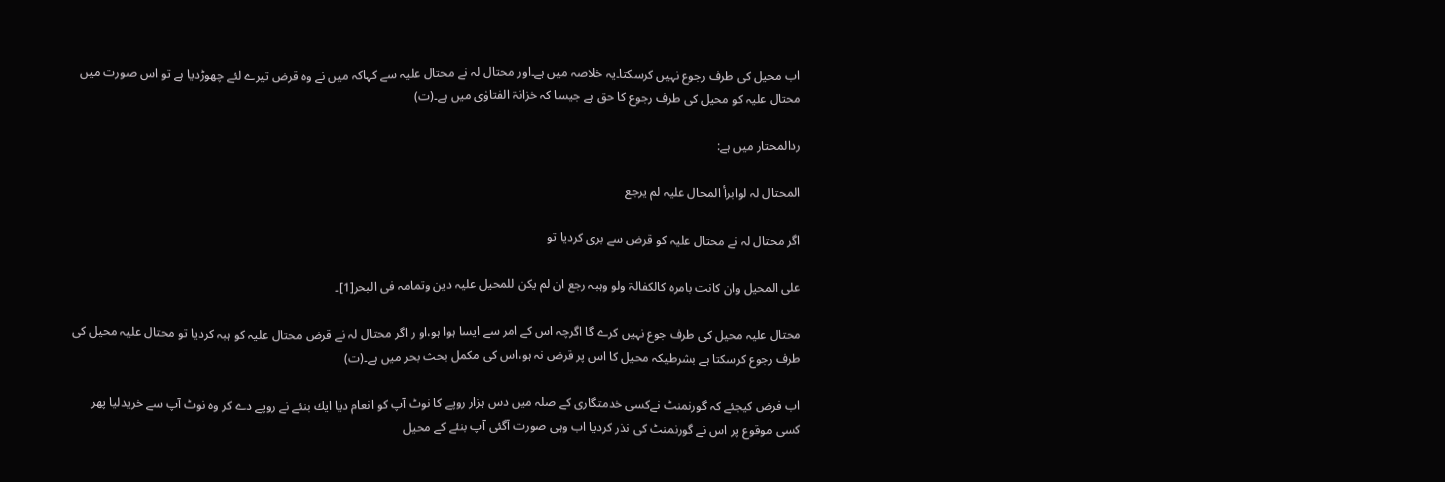اب محیل کی طرف رجوع نہیں کرسکتا۔یہ خلاصہ میں ہے۔اور محتال لہ نے محتال علیہ سے کہاکہ میں نے وہ قرض تیرے لئے چھوڑدیا ہے تو اس صورت میں محتال علیہ کو محیل کی طرف رجوع کا حق ہے جیسا کہ خزانۃ الفتاوٰی میں ہے۔(ت)

ردالمحتار میں ہے:

المحتال لہ لوابرأ المحال علیہ لم یرجع

اگر محتال لہ نے محتال علیہ کو قرض سے بری کردیا تو

علی المحیل وان کانت بامرہ کالکفالۃ ولو وہبہ رجع ان لم یکن للمحیل علیہ دین وتمامہ فی البحر[1]۔

محتال علیہ محیل کی طرف جوع نہیں کرے گا اگرچہ اس کے امر سے ایسا ہوا ہو،او ر اگر محتال لہ نے قرض محتال علیہ کو ہبہ کردیا تو محتال علیہ محیل کی طرف رجوع کرسکتا ہے بشرطیکہ محیل کا اس پر قرض نہ ہو،اس کی مکمل بحث بحر میں ہے۔(ت)

اب فرض کیجئے کہ گورنمنٹ نےکسی خدمتگاری کے صلہ میں دس ہزار روپے کا نوٹ آپ کو انعام دیا ایك بنئے نے روپے دے کر وہ نوٹ آپ سے خریدلیا پھر کسی موقوع پر اس نے گورنمنٹ کی نذر کردیا اب وہی صورت آگئی آپ بنئے کے محیل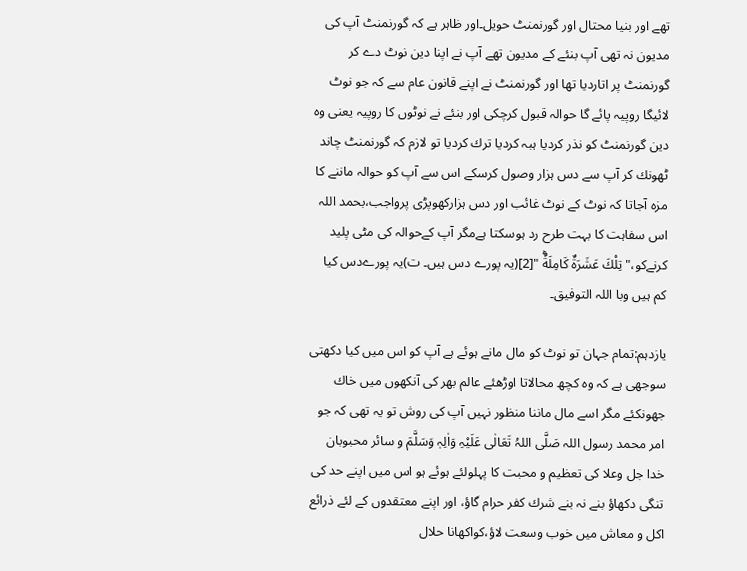تھے اور بنیا محتال اور گورنمنٹ حویل۔اور ظاہر ہے کہ گورنمنٹ آپ کی مدیون نہ تھی آپ بنئے کے مدیون تھے آپ نے اپنا دین نوٹ دے کر گورنمنٹ پر اتاردیا تھا اور گورنمنٹ نے اپنے قانون عام سے کہ جو نوٹ لائیگا روپیہ پائے گا حوالہ قبول کرچکی اور بنئے نے نوٹوں کا روپیہ یعنی وہ دین گورنمنٹ کو نذر کردیا ہبہ کردیا ترك کردیا تو لازم کہ گورنمنٹ چاند ٹھونك کر آپ سے دس ہزار وصول کرسکے اس سے آپ کو حوالہ ماننے کا مزہ آجاتا کہ نوٹ کے نوٹ غائب اور دس ہزارکھوپڑی پرواجب،بحمد اللہ اس سفاہت کا بہت طرح رد ہوسکتا ہےمگر آپ کےحوالہ کی مٹی پلید کرنےکو،" تِلْكَ عَشَرَةٌ كَامِلَةٌؕ "[2](یہ پورے دس ہیں۔ ت)یہ پورےدس کیا کم ہیں وبا اللہ التوفیق۔

یازدہم:تمام جہان تو نوٹ کو مال مانے ہوئے ہے آپ کو اس میں کیا دکھتی سوجھی ہے کہ وہ کچھ محالاتا اوڑھئے عالم بھر کی آنکھوں میں خاك جھونکئے مگر اسے مال ماننا منظور نہیں آپ کی روش تو یہ تھی کہ جو امر محمد رسول اللہ صَلَّی اللہُ تَعَالٰی عَلَیْہِ وَاٰلِہٖ وَسَلَّمَ و سائر محبوبان خدا جل وعلا کی تعظیم و محبت کا پہلولئے ہوئے ہو اس میں اپنے حد کی تنگی دکھاؤ بنے نہ بنے شرك کفر حرام گاؤ، اور اپنے معتقدوں کے لئے ذرائع اکل و معاش میں خوب وسعت لاؤ،کواکھانا حلال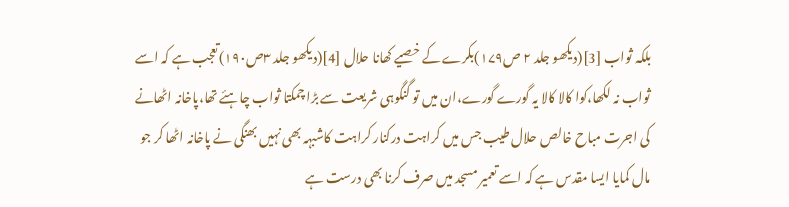بلکہ ثواب [3](دیکھو جلد ۲ ص۱۷۹)بکرے کے خصیے کھانا حلال [4](دیکھو جلد ۳ص۱۹۰)تعجب ہے کہ اسے ثواب نہ لکھا،کوا کالا کالا یہ گورے گورے،ان میں تو گنگوہی شریعت سے بڑا چمکتا ثواب چاہئے تھا،پاخانہ اٹھانے کی اجرت مباح خالص حلال طیب جس میں کراہت درکنار کراہت کاشبہہ بھی نہیں بھنگی نے پاخانہ اٹھا کر جو مال کمایا ایسا مقدس ہے کہ اسے تعمیر مسجد میں صرف کرنا بھی درست ہے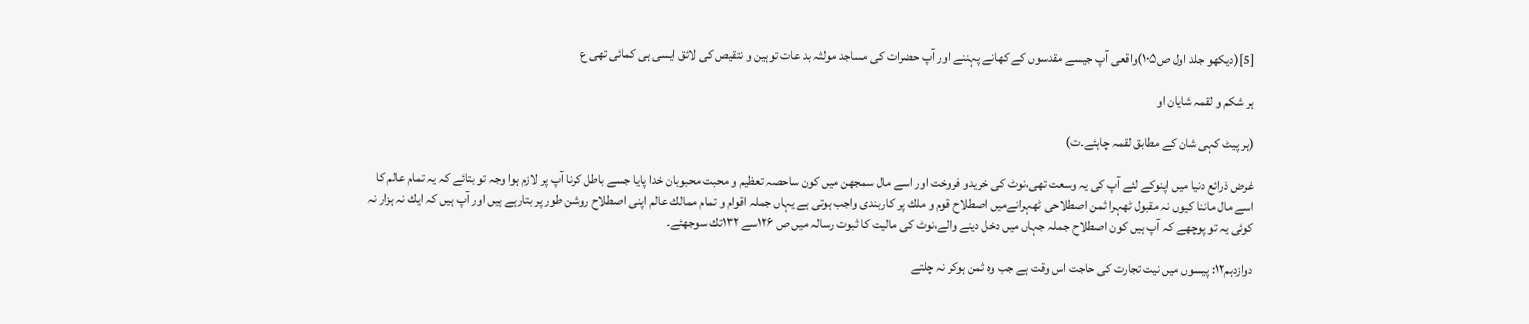[5](دیکھو جلد اول ص۱۰۵)واقعی آپ جیسے مقدسوں کے کھانے پہننے اور آپ حضرات کی مساجد مولثہ بد عات توہین و نتقیص کی لائق ایسی ہی کمائی تھی ع

ہر شکم و لقمہ شایان او

(ہر پیٹ کہی شان کے مطابق لقمہ چاہئے۔ت)

غرض ذرائع دنیا میں اپنوکے لئے آپ کی یہ وسعت تھی،نوٹ کی خریدو فروخت اور اسے مال سمجھن میں کون ساحصہ تعظیم و محبت محبوبان خدا پایا جسے باطل کرنا آپ پر لازم ہوا وجہ تو بتائے کہ یہ تمام عالم کا اسے مال ماننا کیوں نہ مقبول ٹھہرا ثمن اصطلاحی ٹھہرانےمیں اصطلاح قوم و ملك پر کاربندی واجب ہوتی ہے یہاں جملہ اقوام و تمام ممالك عالم اپنی اصطلاح روشن طور پر بتارہے ہیں اور آپ ہیں کہ ایك نہ ہزار نہ کوئی یہ تو پوچھے کہ آپ ہیں کون اصطلاح جملہ جہاں میں دخل دینے والے،نوٹ کی مالیت کا ثبوت رسالہ میں ص ۱۲۶سے ۱۳۲تك سوجھئے۔

دوازدہم۱۲: پیسوں میں نیت تجارت کی حاجت اس وقت ہے جب وہ ثمن ہوکر نہ چلتے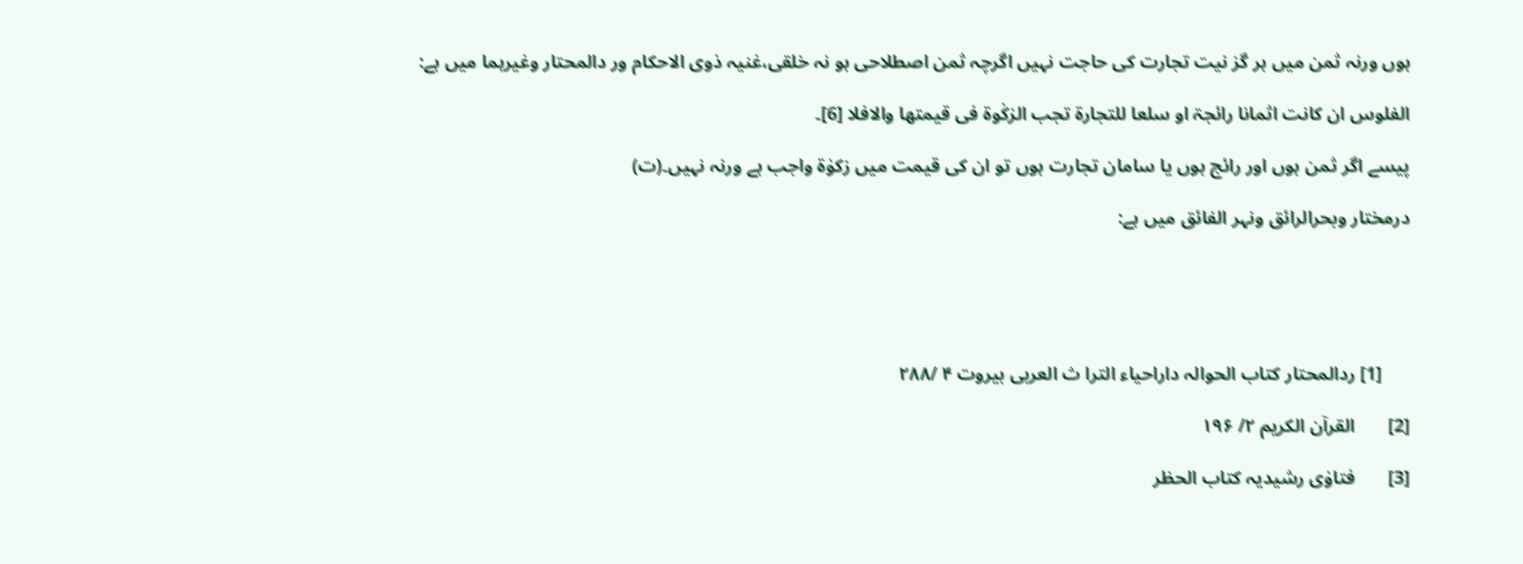ہوں ورنہ ثمن میں ہر گز نیت تجارت کی حاجت نہیں اگرچہ ثمن اصطلاحی ہو نہ خلقی،غنیہ ذوی الاحکام ور دالمحتار وغیرہما میں ہے:

الفلوس ان کانت اثمانا رائجۃ او سلعا للتجارۃ تجب الزکٰوۃ فی قیمتھا والافلا [6]۔

پیسے اگر ثمن ہوں اور رائج ہوں یا سامان تجارت ہوں تو ان کی قیمت میں زکوٰۃ واجب ہے ورنہ نہیں۔(ت)

درمختار وبحرالرائق ونہر الفائق میں ہے:





      [1] ردالمحتار کتاب الحوالہ داراحیاء الترا ث العربی بیروت ۴ /۲۸۸

[2]       القرآن الکریم ۲/ ۱۹۶

[3]       فتاوٰی رشیدیہ کتاب الحظر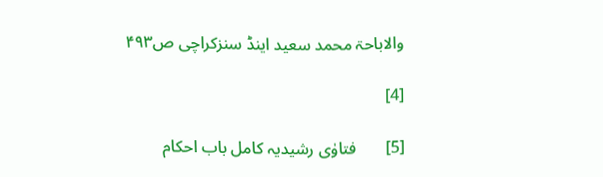والاباحۃ محمد سعید اینڈ سنزکراچی ص۴۹۳

[4]

[5]       فتاوٰی رشیدیہ کامل باب احکام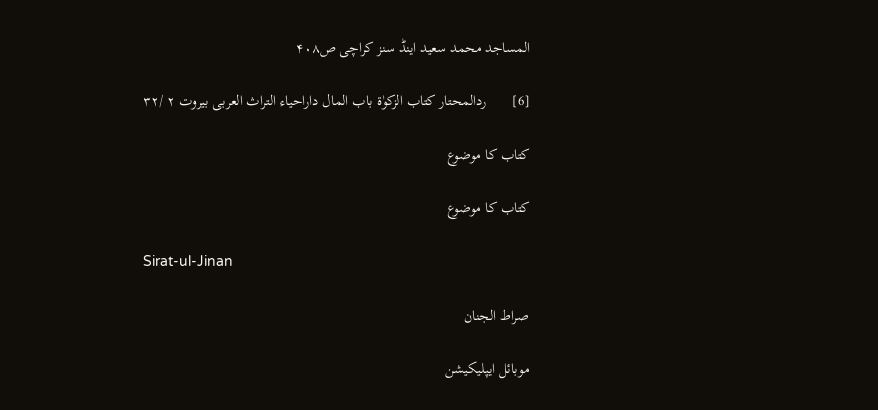المساجد محمد سعید اینڈ سنز کراچی ص۴۰۸

[6]       ردالمحتار کتاب الزکوٰۃ باب المال داراحیاء التراث العربی بیروت ۲ /۳۲

کتاب کا موضوع

کتاب کا موضوع

Sirat-ul-Jinan

صراط الجنان

موبائل ایپلیکیشن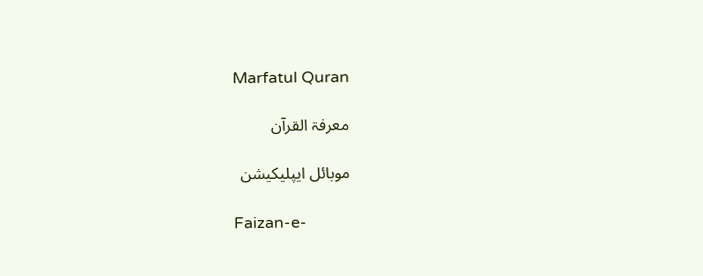Marfatul Quran

معرفۃ القرآن

موبائل ایپلیکیشن

Faizan-e-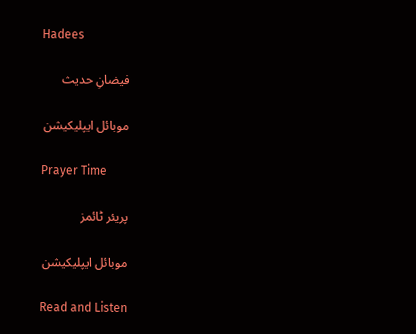Hadees

فیضانِ حدیث

موبائل ایپلیکیشن

Prayer Time

پریئر ٹائمز

موبائل ایپلیکیشن

Read and Listen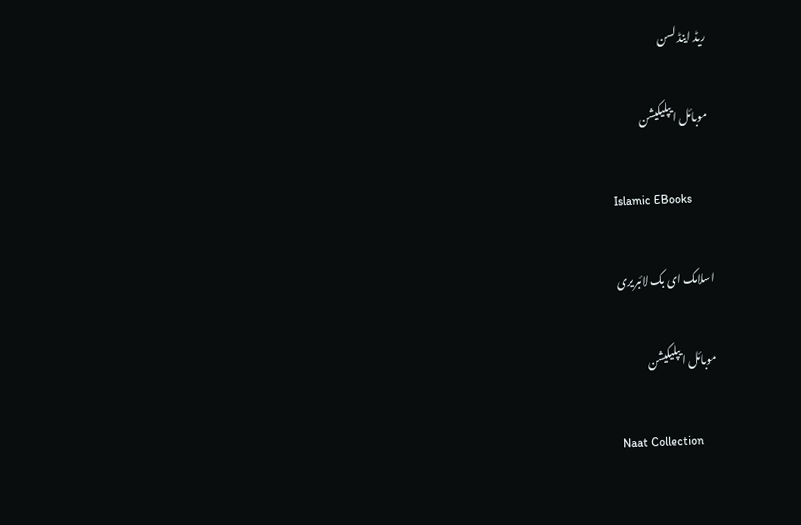ریڈ اینڈ لسن

موبائل ایپلیکیشن

Islamic EBooks

اسلامک ای بک لائبریری

موبائل ایپلیکیشن

Naat Collection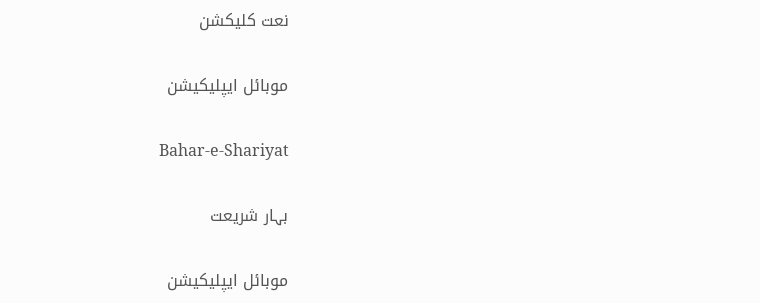نعت کلیکشن

موبائل ایپلیکیشن

Bahar-e-Shariyat

بہار شریعت

موبائل ایپلیکیشن